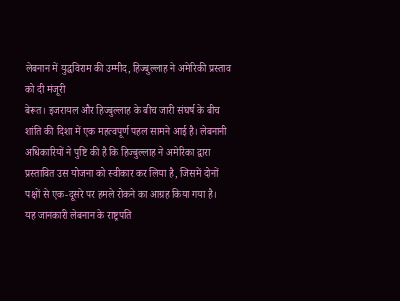लेबनान में युद्धविराम की उम्मीद, हिज्बुल्लाह ने अमेरिकी प्रस्ताव को दी मंजूरी
बेरूत। इजरायल और हिज्बुल्लाह के बीच जारी संघर्ष के बीच शांति की दिशा में एक महत्वपूर्ण पहल सामने आई है। लेबनानी अधिकारियों ने पुष्टि की है कि हिज्बुल्लाह ने अमेरिका द्वारा प्रस्तावित उस योजना को स्वीकार कर लिया है, जिसमें दोनों पक्षों से एक-दूसरे पर हमले रोकने का आग्रह किया गया है।
यह जानकारी लेबनान के राष्ट्रपति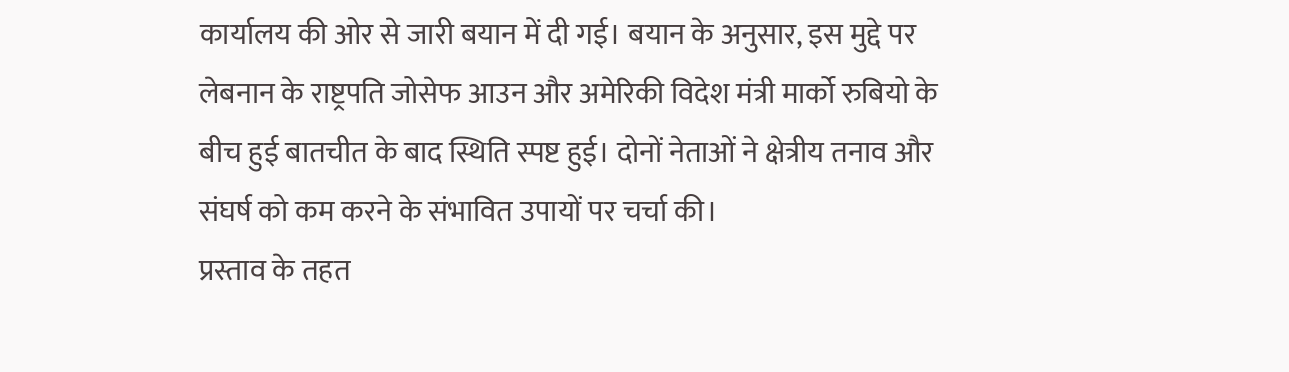कार्यालय की ओर से जारी बयान में दी गई। बयान के अनुसार, इस मुद्दे पर लेबनान के राष्ट्रपति जोसेफ आउन और अमेरिकी विदेश मंत्री मार्को रुबियो के बीच हुई बातचीत के बाद स्थिति स्पष्ट हुई। दोनों नेताओं ने क्षेत्रीय तनाव और संघर्ष को कम करने के संभावित उपायों पर चर्चा की।
प्रस्ताव के तहत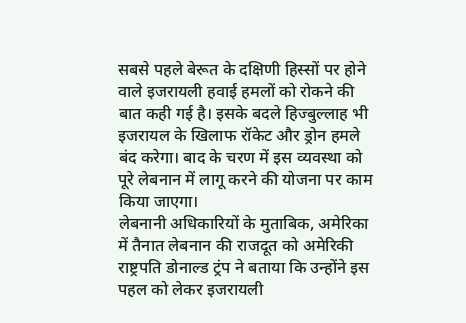सबसे पहले बेरूत के दक्षिणी हिस्सों पर होने वाले इजरायली हवाई हमलों को रोकने की बात कही गई है। इसके बदले हिज्बुल्लाह भी इजरायल के खिलाफ रॉकेट और ड्रोन हमले बंद करेगा। बाद के चरण में इस व्यवस्था को पूरे लेबनान में लागू करने की योजना पर काम किया जाएगा।
लेबनानी अधिकारियों के मुताबिक, अमेरिका में तैनात लेबनान की राजदूत को अमेरिकी राष्ट्रपति डोनाल्ड ट्रंप ने बताया कि उन्होंने इस पहल को लेकर इजरायली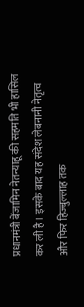प्रधानमंत्री बेंजामिन नेतन्याहू की सहमति भी हासिल कर ली है। इसके बाद यह संदेश लेबनानी नेतृत्व और फिर हिज्बुल्लाह तक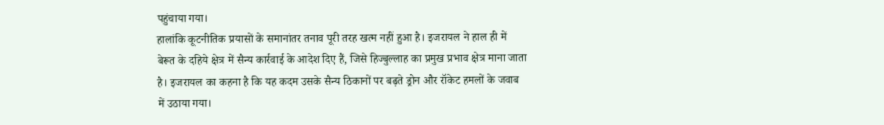पहुंचाया गया।
हालांकि कूटनीतिक प्रयासों के समानांतर तनाव पूरी तरह खत्म नहीं हुआ है। इजरायल ने हाल ही में बेरूत के दहिये क्षेत्र में सैन्य कार्रवाई के आदेश दिए हैं, जिसे हिज्बुल्लाह का प्रमुख प्रभाव क्षेत्र माना जाता है। इजरायल का कहना है कि यह कदम उसके सैन्य ठिकानों पर बढ़ते ड्रोन और रॉकेट हमलों के जवाब में उठाया गया।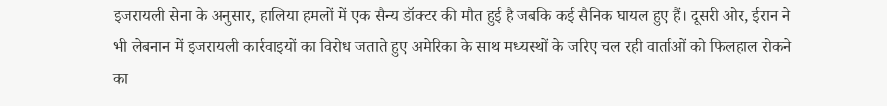इजरायली सेना के अनुसार, हालिया हमलों में एक सैन्य डॉक्टर की मौत हुई है जबकि कई सैनिक घायल हुए हैं। दूसरी ओर, ईरान ने भी लेबनान में इजरायली कार्रवाइयों का विरोध जताते हुए अमेरिका के साथ मध्यस्थों के जरिए चल रही वार्ताओं को फिलहाल रोकने का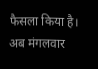फैसला किया है।
अब मंगलवार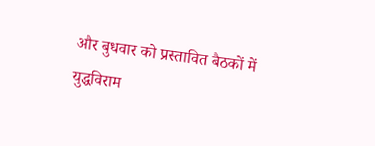और बुधवार को प्रस्तावित बैठकों में युद्धविराम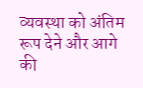व्यवस्था को अंतिम रूप देने और आगे की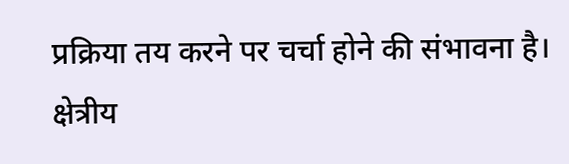प्रक्रिया तय करने पर चर्चा होने की संभावना है। क्षेत्रीय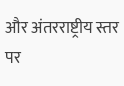और अंतरराष्ट्रीय स्तर पर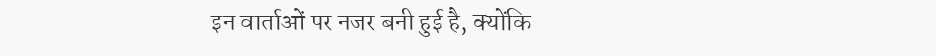इन वार्ताओं पर नजर बनी हुई है, क्योंकि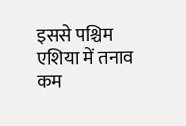इससे पश्चिम एशिया में तनाव कम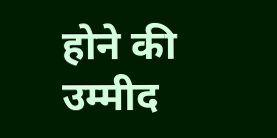होने की उम्मीद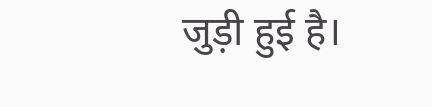जुड़ी हुई है।